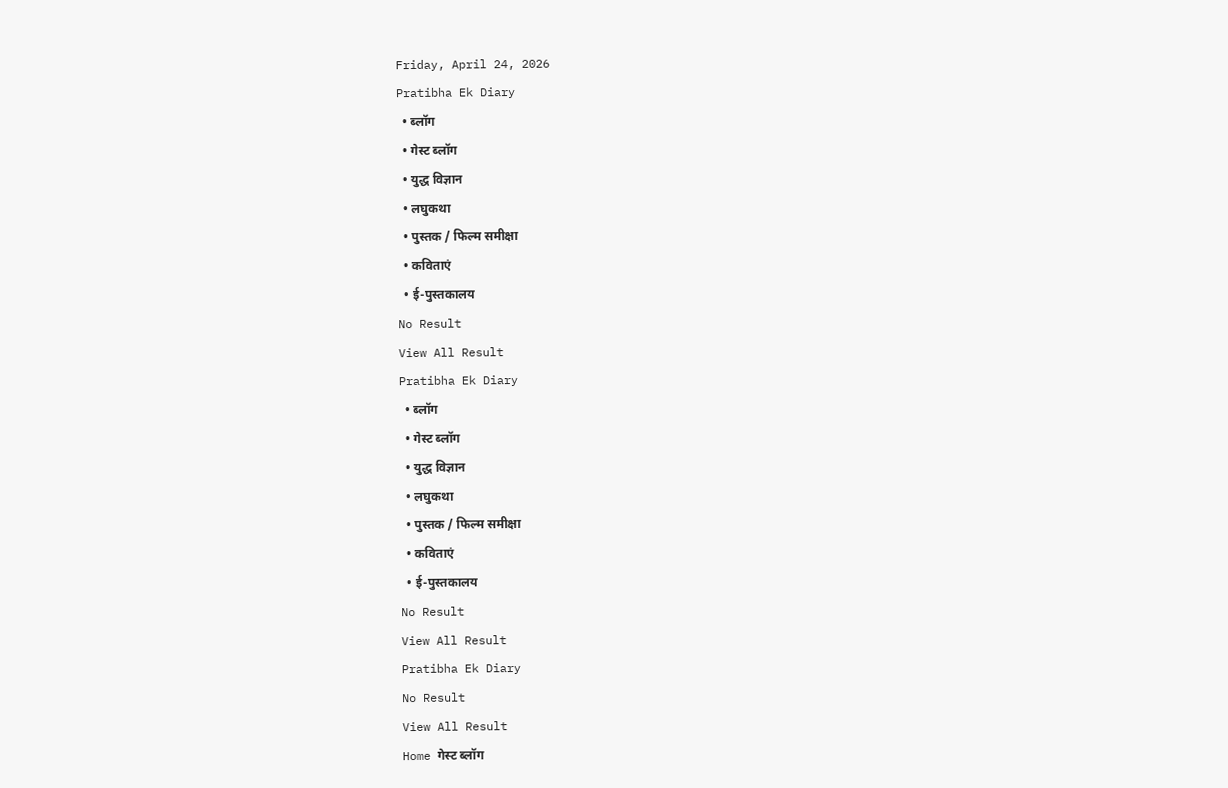Friday, April 24, 2026
Pratibha Ek Diary
  • ब्लॉग
  • गेस्ट ब्लॉग
  • युद्ध विज्ञान
  • लघुकथा
  • पुस्तक / फिल्म समीक्षा
  • कविताएं
  • ई-पुस्तकालय
No Result
View All Result
Pratibha Ek Diary
  • ब्लॉग
  • गेस्ट ब्लॉग
  • युद्ध विज्ञान
  • लघुकथा
  • पुस्तक / फिल्म समीक्षा
  • कविताएं
  • ई-पुस्तकालय
No Result
View All Result
Pratibha Ek Diary
No Result
View All Result
Home गेस्ट ब्लॉग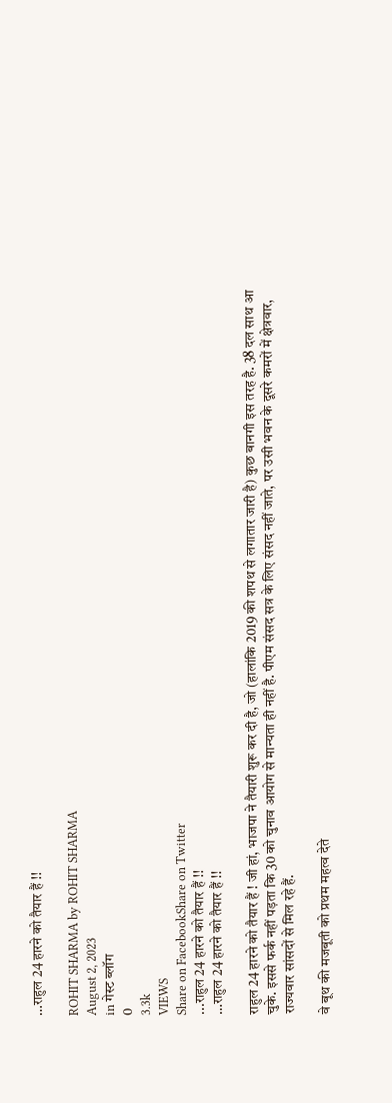…राहुल 24 हारने को तैयार हैं !!

ROHIT SHARMA by ROHIT SHARMA
August 2, 2023
in गेस्ट ब्लॉग
0
3.3k
VIEWS
Share on FacebookShare on Twitter
...राहुल 24 हारने को तैयार हैं !!
…राहुल 24 हारने को तैयार हैं !!

राहुल 24 हारने को तैयार हैं ! जी हां, भाजपा ने तैयारी शुरू कर दी है, जो (हालांकि 2019 की शपथ से लगातार जारी है) कुछ बानगी इस तरह है. 38 दल साथ आ चुके. इससे फर्क नहीं पड़ता कि 30 को चुनाव आयोग से मान्यता ही नहीं है. पीएम संसद सत्र के लिए संसद नहीं जाते, पर उसी भवन के दूसरे कमरों में क्षेत्रवार, राज्यवार सांसदों से मिल रहे हैं.

वे बूथ की मजबूती को प्रथम महत्व देते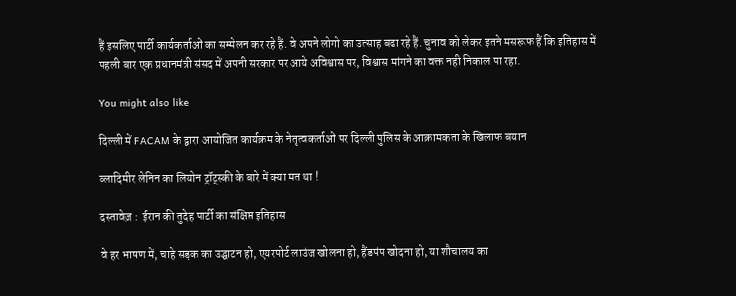हैं इसलिए पार्टी कार्यकर्ताओं का सम्मेलन कर रहे हैं. वे अपने लोगो का उत्साह बढा रहे हैं. चुनाव को लेकर इतने मसरूफ हैं कि इतिहास में पहली बार एक प्रधानमंत्री संसद में अपनी सरकार पर आये अविश्वास पर, विश्वास मांगने का वक्त नही निकाल पा रहा.

You might also like

दिल्ली में FACAM के द्वारा आयोजित कार्यक्रम के नेतृत्वकर्ताओं पर दिल्ली पुलिस के आक्रामकता के खिलाफ बयान

व्लादिमीर लेनिन का लियोन ट्रॉट्स्की के बारे में क्या मत था !

दस्तावेज़ :  ईरान की तुदेह पार्टी का संक्षिप्त इतिहास

वे हर भाषण में, चाहे सड़क का उद्घाटन हो, एयरपोर्ट लाउंज खोलना हो, हैंडपंप खोदना हो, या शौचालय का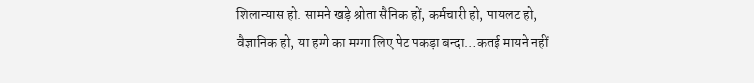शिलान्यास हो. सामने खड़े श्रोता सैनिक हों, कर्मचारी हो, पायलट हो, वैज्ञानिक हो, या हग्गे का मग्गा लिए पेट पकड़ा बन्दा…कतई मायने नहीं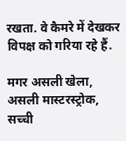रखता. वे कैमरे में देखकर विपक्ष को गरिया रहे हैं.

मगर असली खेला, असली मास्टरस्ट्रोक, सच्ची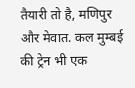तैयारी तो है, मणिपुर और मेवात. कल मुम्बई की ट्रेन भी एक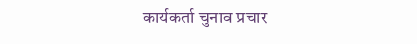कार्यकर्ता चुनाव प्रचार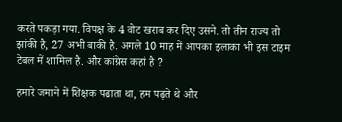करते पकड़ा गया. विपक्ष के 4 वोट खराब कर दिए उसने. तो तीन राज्य तो झांकी है, 27 अभी बाकी है. अगले 10 माह में आपका इलाका भी इस टाइम टेबल में शामिल है. और कांग्रेस कहां है ?

हमारे जमाने में शिक्षक पढाता था, हम पढ़ते थे और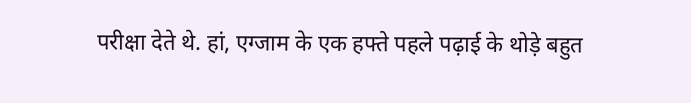परीक्षा देते थे. हां, एग्जाम के एक हफ्ते पहले पढ़ाई के थोड़े बहुत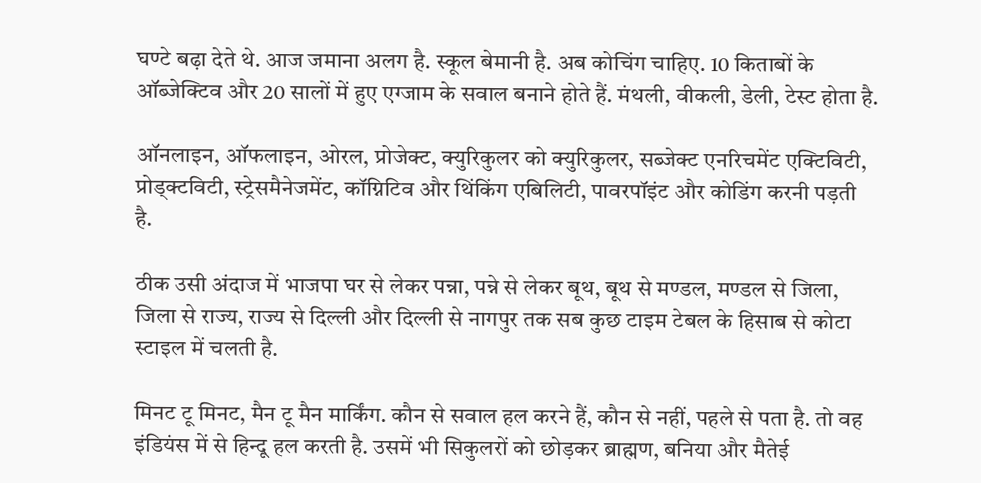घण्टे बढ़ा देते थे. आज जमाना अलग है. स्कूल बेमानी है. अब कोचिंग चाहिए. 10 किताबों के ऑब्जेक्टिव और 20 सालों में हुए एग्जाम के सवाल बनाने होते हैं. मंथली, वीकली, डेली, टेस्ट होता है.

ऑनलाइन, ऑफलाइन, ओरल, प्रोजेक्ट, क्युरिकुलर को क्युरिकुलर, सब्जेक्ट एनरिचमेंट एक्टिविटी, प्रोड्क्टविटी, स्ट्रेसमैनेजमेंट, कॉग्निटिव और थिंकिंग एबिलिटी, पावरपॉइंट और कोडिंग करनी पड़ती है.

ठीक उसी अंदाज में भाजपा घर से लेकर पन्ना, पन्ने से लेकर बूथ, बूथ से मण्डल, मण्डल से जिला, जिला से राज्य, राज्य से दिल्ली और दिल्ली से नागपुर तक सब कुछ टाइम टेबल के हिसाब से कोटा स्टाइल में चलती है.

मिनट टू मिनट, मैन टू मैन मार्किंग. कौन से सवाल हल करने हैं, कौन से नहीं, पहले से पता है. तो वह इंडियंस में से हिन्दू हल करती है. उसमें भी सिकुलरों को छोड़कर ब्राह्मण, बनिया और मैतेई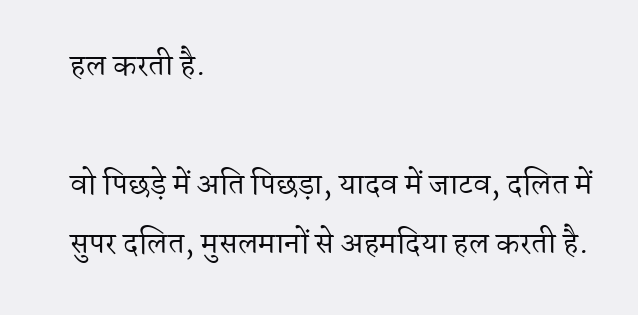हल करती है.

वो पिछड़े में अति पिछड़ा, यादव में जाटव, दलित में सुपर दलित, मुसलमानों से अहमदिया हल करती है.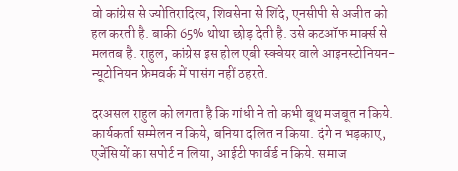वो कांग्रेस से ज्योतिरादित्य, शिवसेना से शिंदे, एनसीपी से अजीत को हल करती है. बाकी 65% थोथा छोड़ देती है. उसे कटऑफ मार्क्स से मलतब है. राहुल, कांग्रेस इस होल एबी स्क्वेयर वाले आइनस्टोनियन-न्यूटोनियन फ्रेमवर्क में पासंग नहीं ठहरते.

दरअसल राहुल को लगता है कि गांधी ने तो कभी बूथ मजबूत न किये. कार्यकर्ता सम्मेलन न किये, बनिया दलित न किया. दंगे न भड़काए, एजेंसियों का सपोर्ट न लिया, आईटी फार्वर्ड न किये. समाज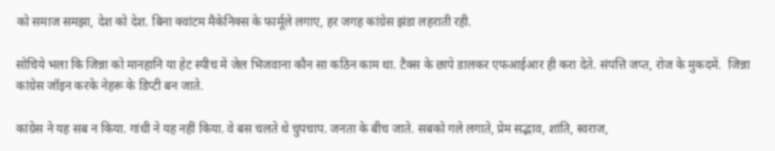को समाज समझा, देश को देश. बिना क्वांटम मैकेनिक्स के फार्मूले लगाए, हर जगह कांग्रेस झंडा लहराती रही.

सोचिये भला कि जिन्ना को मानहानि या हेट स्पीच में जेल भिजवाना कौन सा कठिन काम था. टैक्स के छापे डालकर एफआईआर ही करा देते. संपत्ति जप्त, रोज के मुकदमें.  जिन्ना कांग्रेस जॉइन करके नेहरू के डिप्टी बन जाते.

कांग्रेस ने यह सब न किया. गांधी ने यह नहीं किया. वे बस चलते थे चुपचाप. जनता के बीच जाते. सबको गले लगाते, प्रेम सद्भाव, शांति, स्वराज,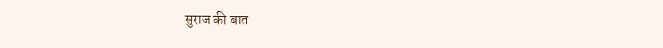सुराज की बात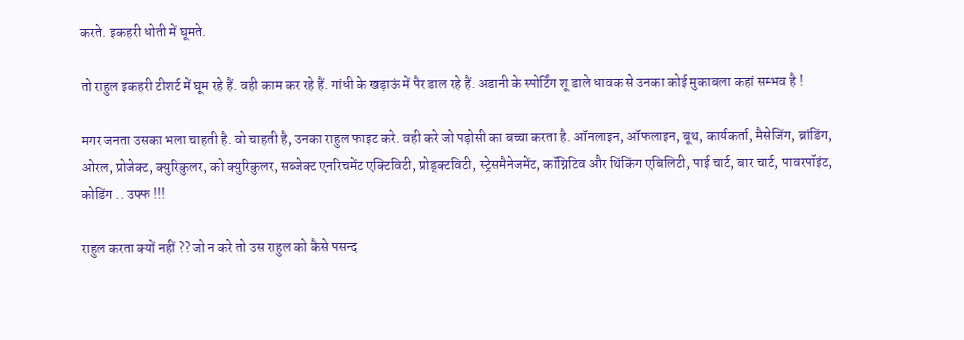करते. इकहरी धोती में घूमते.

तो राहुल इकहरी टीशर्ट में घूम रहे हैं. वही काम कर रहे हैं. गांधी के खड़ाऊं में पैर डाल रहे हैं. अडानी के स्पोर्टिंग शू डाले धावक से उनका कोई मुकाबला कहां सम्भव है !

मगर जनता उसका भला चाहती है. वो चाहती है, उनका राहुल फाइट करे. वही करे जो पड़ोसी का बच्चा करता है. ऑनलाइन, ऑफलाइन, बूथ, कार्यकर्ता, मैसेजिंग, ब्रांडिंग, ओरल, प्रोजेक्ट, क्युरिकुलर, को क्युरिकुलर, सब्जेक्ट एनरिचमेंट एक्टिविटी, प्रोड्क्टविटी, स्ट्रेसमैनेजमेंट, कॉग्निटिव और थिंकिंग एबिलिटी, पाई चार्ट, बार चार्ट, पावरपॉइंट, कोडिंग .. उफ्फ !!!

राहुल करता क्यों नहीं ?? जो न करे तो उस राहुल को कैसे पसन्द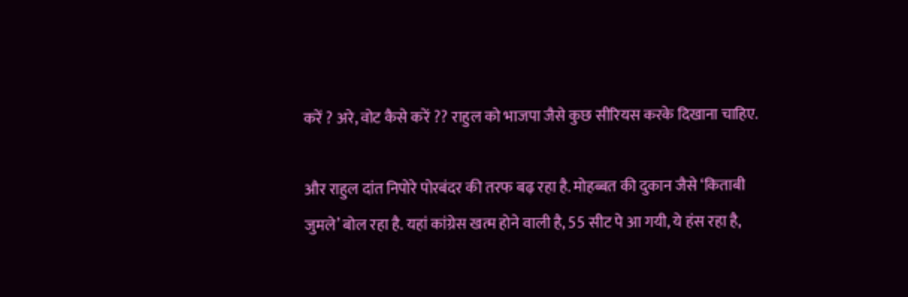करें ? अरे, वोट कैसे करें ?? राहुल को भाजपा जैसे कुछ सीरियस करके दिखाना चाहिए.

और राहुल दांत निपोरे पोरबंदर की तरफ बढ़ रहा है. मोहब्बत की दुकान जैसे ‘किताबी जुमले’ बोल रहा है. यहां कांग्रेस खत्म होने वाली है, 55 सीट पे आ गयी, ये हंस रहा है,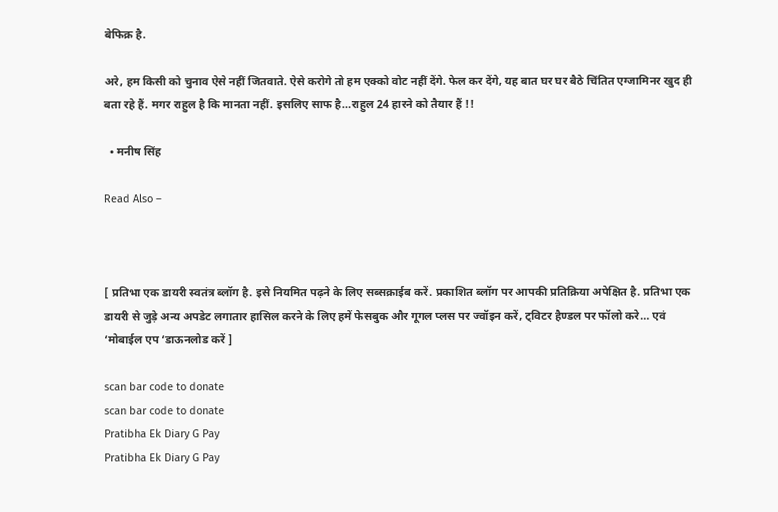बेफिक्र है.

अरे, हम किसी को चुनाव ऐसे नहीं जितवाते. ऐसे करोगे तो हम एक्को वोट नहीं देंगे. फेल कर देंगे, यह बात घर घर बैठे चिंतित एग्जामिनर खुद ही बता रहे हैं. मगर राहुल है कि मानता नहीं. इसलिए साफ है…राहुल 24 हारने को तैयार हैं !!

  • मनीष सिंह

Read Also –



[ प्रतिभा एक डायरी स्वतंत्र ब्लॉग है. इसे नियमित पढ़ने के लिए सब्सक्राईब करें. प्रकाशित ब्लॉग पर आपकी प्रतिक्रिया अपेक्षित है. प्रतिभा एक डायरी से जुड़े अन्य अपडेट लगातार हासिल करने के लिए हमें फेसबुक और गूगल प्लस पर ज्वॉइन करें, ट्विटर हैण्डल पर फॉलो करे… एवं ‘मोबाईल एप ‘डाऊनलोड करें ]

scan bar code to donate
scan bar code to donate
Pratibha Ek Diary G Pay
Pratibha Ek Diary G Pay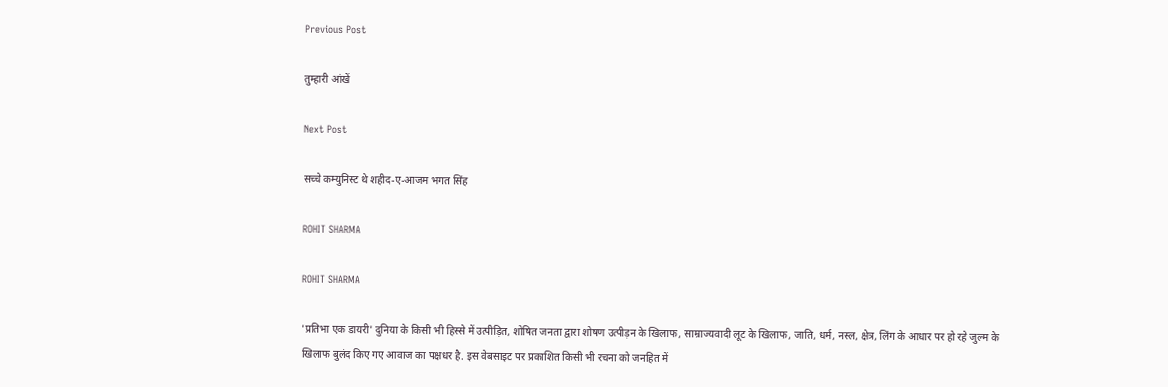Previous Post

तुम्हारी आंखें

Next Post

सच्चे कम्युनिस्ट थे शहीद-ए-आजम भगत सिंह

ROHIT SHARMA

ROHIT SHARMA

'प्रतिभा एक डायरी' दुनिया के किसी भी हिस्से में उत्पीड़ित, शोषित जनता द्वारा शोषण उत्पीड़न के खिलाफ, साम्राज्यवादी लूट के खिलाफ, जाति, धर्म, नस्ल, क्षेत्र, लिंग के आधार पर हो रहे जुल्म के खिलाफ बुलंद किए गए आवाज का पक्षधर है. इस वेबसाइट पर प्रकाशित किसी भी रचना को जनहित में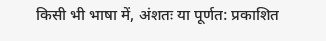किसी भी भाषा में, अंशतः या पूर्णत: प्रकाशित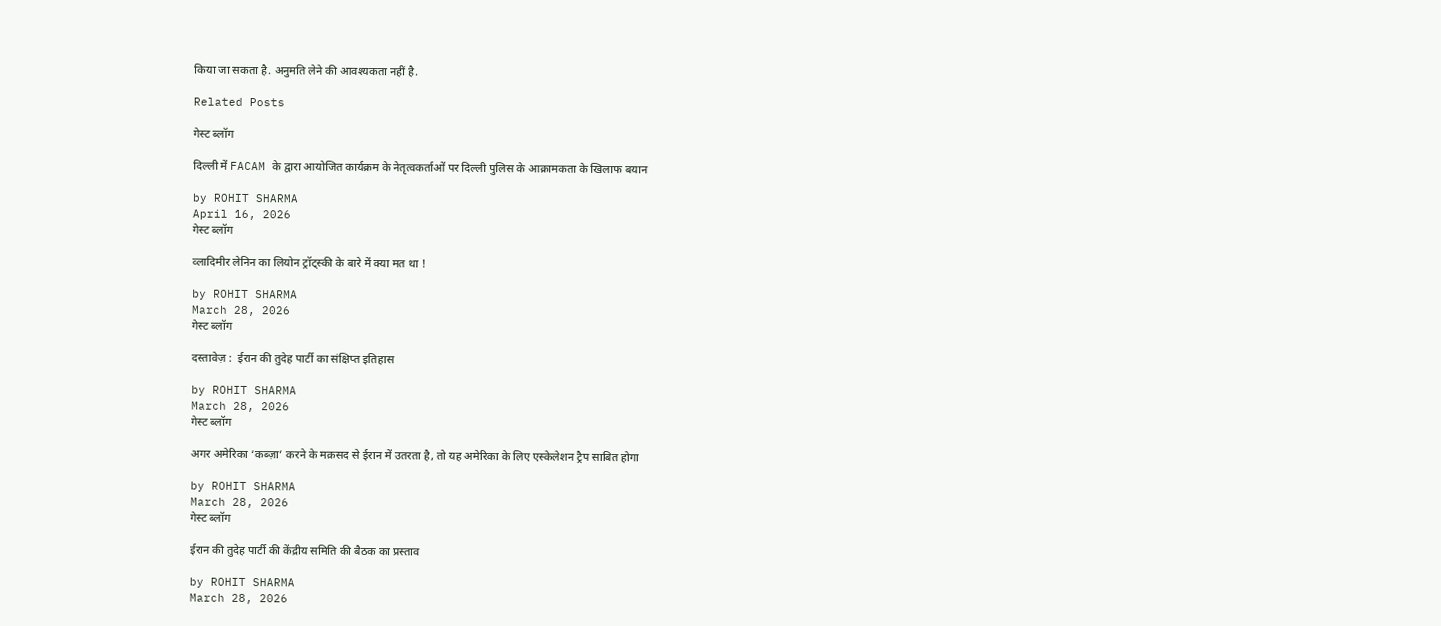किया जा सकता है. अनुमति लेने की आवश्यकता नहीं है.

Related Posts

गेस्ट ब्लॉग

दिल्ली में FACAM के द्वारा आयोजित कार्यक्रम के नेतृत्वकर्ताओं पर दिल्ली पुलिस के आक्रामकता के खिलाफ बयान

by ROHIT SHARMA
April 16, 2026
गेस्ट ब्लॉग

व्लादिमीर लेनिन का लियोन ट्रॉट्स्की के बारे में क्या मत था !

by ROHIT SHARMA
March 28, 2026
गेस्ट ब्लॉग

दस्तावेज़ :  ईरान की तुदेह पार्टी का संक्षिप्त इतिहास

by ROHIT SHARMA
March 28, 2026
गेस्ट ब्लॉग

अगर अमेरिका ‘कब्ज़ा’ करने के मक़सद से ईरान में उतरता है, तो यह अमेरिका के लिए एस्केलेशन ट्रैप साबित होगा

by ROHIT SHARMA
March 28, 2026
गेस्ट ब्लॉग

ईरान की तुदेह पार्टी की केंद्रीय समिति की बैठक का प्रस्ताव

by ROHIT SHARMA
March 28, 2026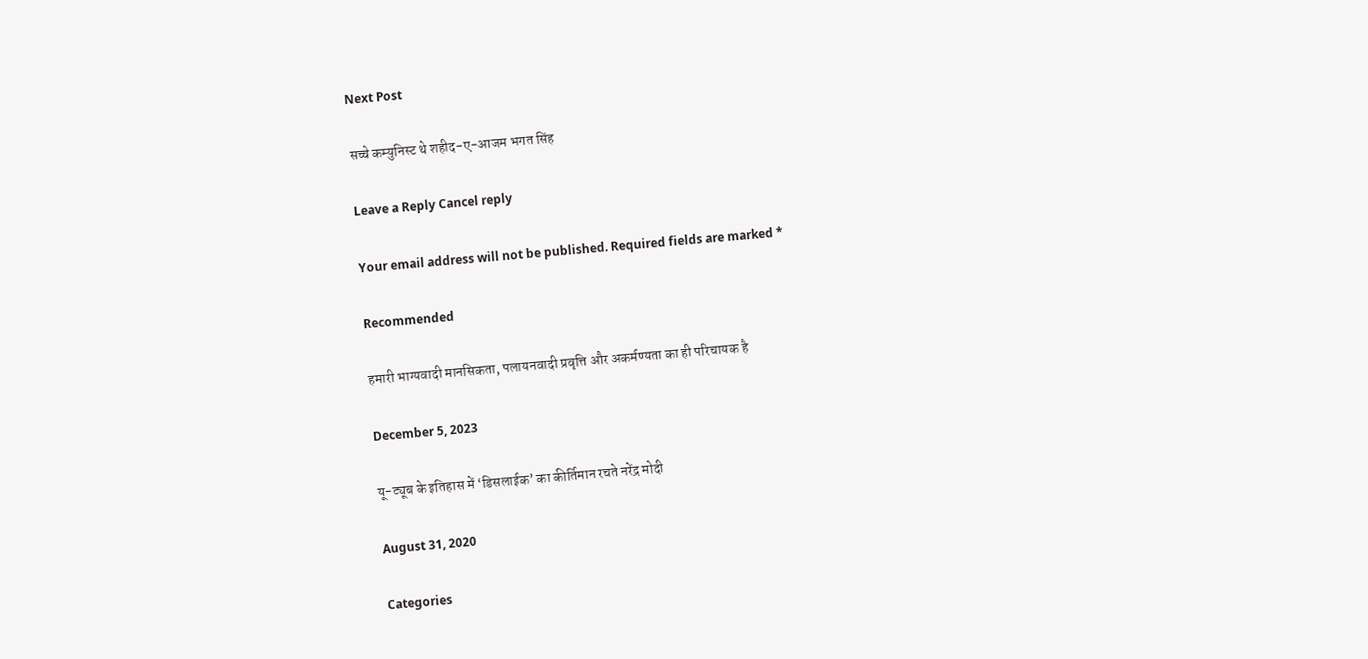Next Post

सच्चे कम्युनिस्ट थे शहीद-ए-आजम भगत सिंह

Leave a Reply Cancel reply

Your email address will not be published. Required fields are marked *

Recommended

हमारी भाग्यवादी मानसिकता, पलायनवादी प्रवृत्ति और अकर्मण्यता का ही परिचायक है

December 5, 2023

यू-ट्यूब के इतिहास में ‘डिसलाईक’ का कीर्तिमान रचते नरेंद्र मोदी

August 31, 2020

Categories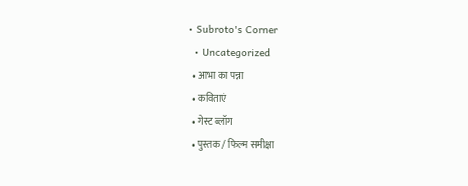• Subroto's Corner
  • Uncategorized
  • आभा का पन्ना
  • कविताएं
  • गेस्ट ब्लॉग
  • पुस्तक / फिल्म समीक्षा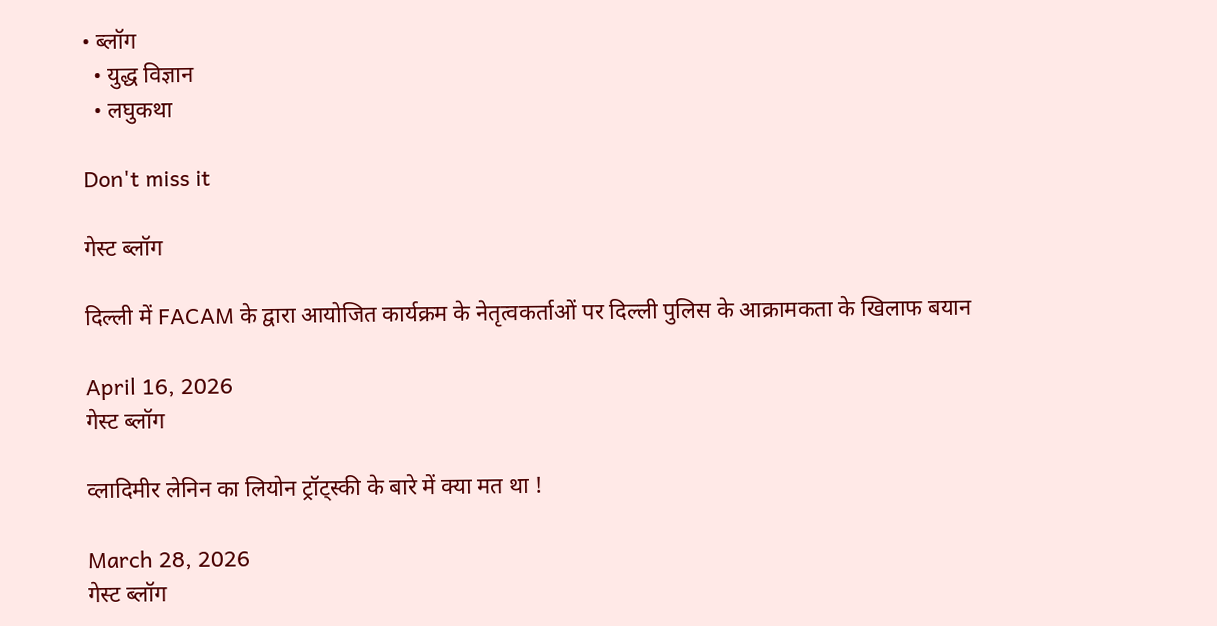• ब्लॉग
  • युद्ध विज्ञान
  • लघुकथा

Don't miss it

गेस्ट ब्लॉग

दिल्ली में FACAM के द्वारा आयोजित कार्यक्रम के नेतृत्वकर्ताओं पर दिल्ली पुलिस के आक्रामकता के खिलाफ बयान

April 16, 2026
गेस्ट ब्लॉग

व्लादिमीर लेनिन का लियोन ट्रॉट्स्की के बारे में क्या मत था !

March 28, 2026
गेस्ट ब्लॉग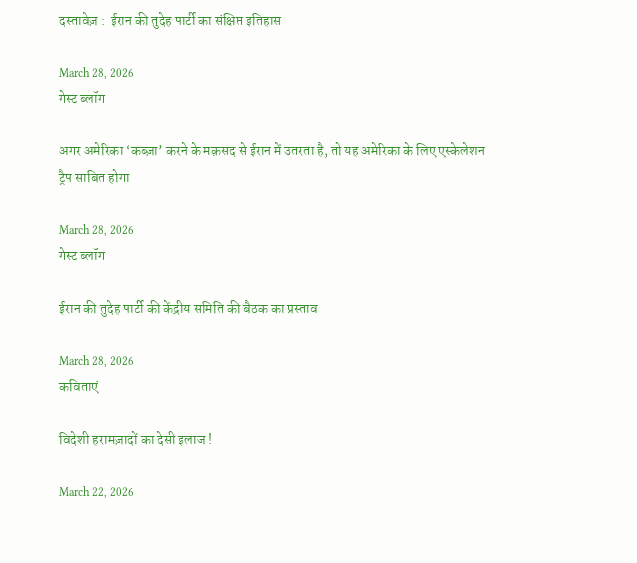दस्तावेज़ :  ईरान की तुदेह पार्टी का संक्षिप्त इतिहास

March 28, 2026
गेस्ट ब्लॉग

अगर अमेरिका ‘कब्ज़ा’ करने के मक़सद से ईरान में उतरता है, तो यह अमेरिका के लिए एस्केलेशन ट्रैप साबित होगा

March 28, 2026
गेस्ट ब्लॉग

ईरान की तुदेह पार्टी की केंद्रीय समिति की बैठक का प्रस्ताव

March 28, 2026
कविताएं

विदेशी हरामज़ादों का देसी इलाज !

March 22, 2026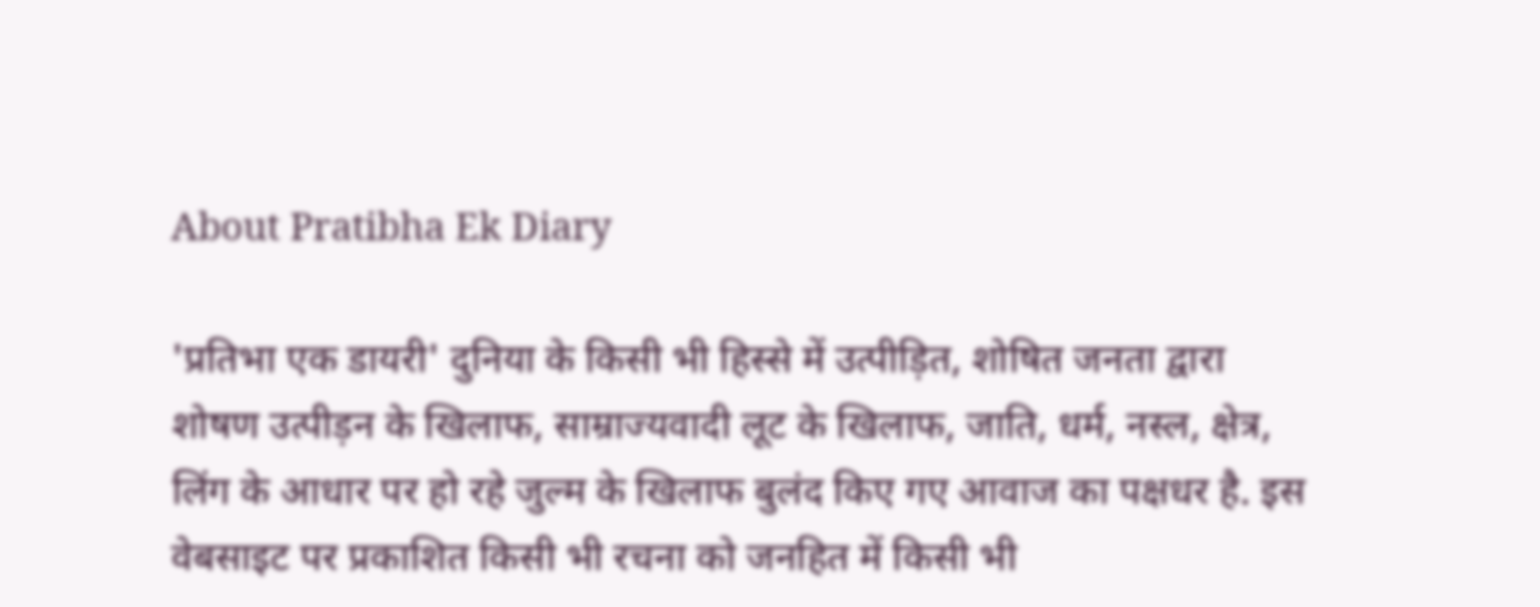About Pratibha Ek Diary

'प्रतिभा एक डायरी' दुनिया के किसी भी हिस्से में उत्पीड़ित, शोषित जनता द्वारा शोषण उत्पीड़न के खिलाफ, साम्राज्यवादी लूट के खिलाफ, जाति, धर्म, नस्ल, क्षेत्र, लिंग के आधार पर हो रहे जुल्म के खिलाफ बुलंद किए गए आवाज का पक्षधर है. इस वेबसाइट पर प्रकाशित किसी भी रचना को जनहित में किसी भी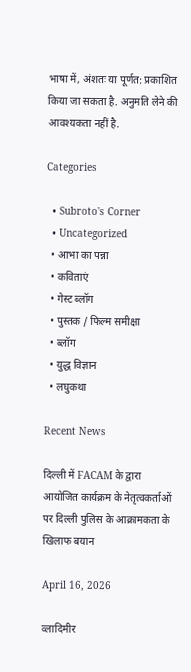भाषा में, अंशतः या पूर्णत: प्रकाशित किया जा सकता है. अनुमति लेने की आवश्यकता नहीं है.

Categories

  • Subroto's Corner
  • Uncategorized
  • आभा का पन्ना
  • कविताएं
  • गेस्ट ब्लॉग
  • पुस्तक / फिल्म समीक्षा
  • ब्लॉग
  • युद्ध विज्ञान
  • लघुकथा

Recent News

दिल्ली में FACAM के द्वारा आयोजित कार्यक्रम के नेतृत्वकर्ताओं पर दिल्ली पुलिस के आक्रामकता के खिलाफ बयान

April 16, 2026

व्लादिमीर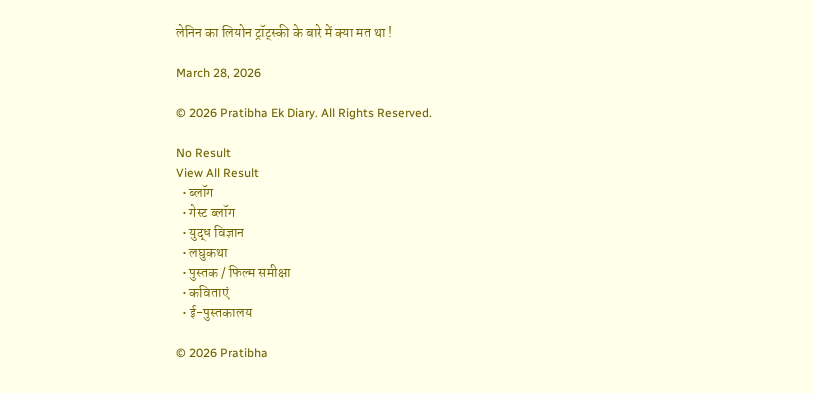लेनिन का लियोन ट्रॉट्स्की के बारे में क्या मत था !

March 28, 2026

© 2026 Pratibha Ek Diary. All Rights Reserved.

No Result
View All Result
  • ब्लॉग
  • गेस्ट ब्लॉग
  • युद्ध विज्ञान
  • लघुकथा
  • पुस्तक / फिल्म समीक्षा
  • कविताएं
  • ई-पुस्तकालय

© 2026 Pratibha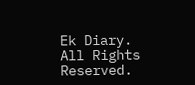Ek Diary. All Rights Reserved.